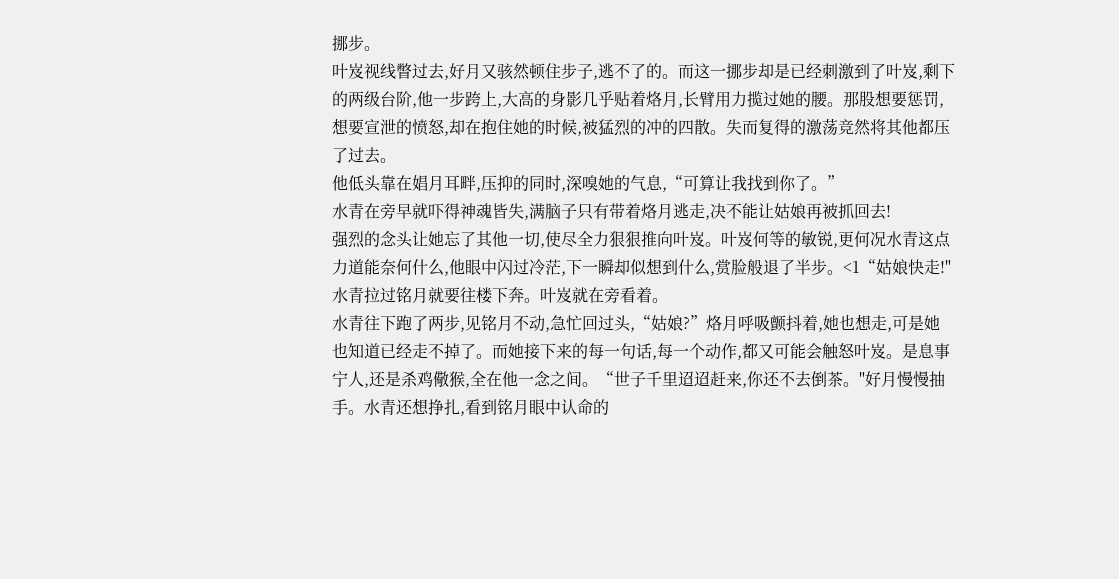挪步。
叶岌视线瞥过去,好月又骇然顿住步子,逃不了的。而这一挪步却是已经刺激到了叶岌,剩下的两级台阶,他一步跨上,大高的身影几乎贴着烙月,长臂用力揽过她的腰。那股想要惩罚,想要宣泄的愤怒,却在抱住她的时候,被猛烈的冲的四散。失而复得的激荡竞然将其他都压了过去。
他低头靠在娼月耳畔,压抑的同时,深嗅她的气息,“可算让我找到你了。”
水青在旁早就吓得神魂皆失,满脑子只有带着烙月逃走,决不能让姑娘再被抓回去!
强烈的念头让她忘了其他一切,使尽全力狠狠推向叶岌。叶岌何等的敏锐,更何况水青这点力道能奈何什么,他眼中闪过冷茫,下一瞬却似想到什么,赏脸般退了半步。<1“姑娘快走!"水青拉过铭月就要往楼下奔。叶岌就在旁看着。
水青往下跑了两步,见铭月不动,急忙回过头,“姑娘?”烙月呼吸颤抖着,她也想走,可是她也知道已经走不掉了。而她接下来的每一句话,每一个动作,都又可能会触怒叶岌。是息事宁人,还是杀鸡儆猴,全在他一念之间。“世子千里迢迢赶来,你还不去倒茶。"好月慢慢抽手。水青还想挣扎,看到铭月眼中认命的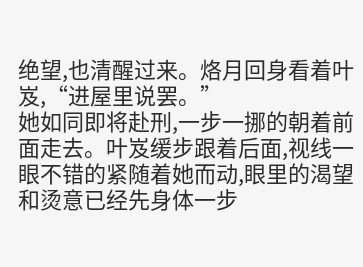绝望,也清醒过来。烙月回身看着叶岌,“进屋里说罢。”
她如同即将赴刑,一步一挪的朝着前面走去。叶岌缓步跟着后面,视线一眼不错的紧随着她而动,眼里的渴望和烫意已经先身体一步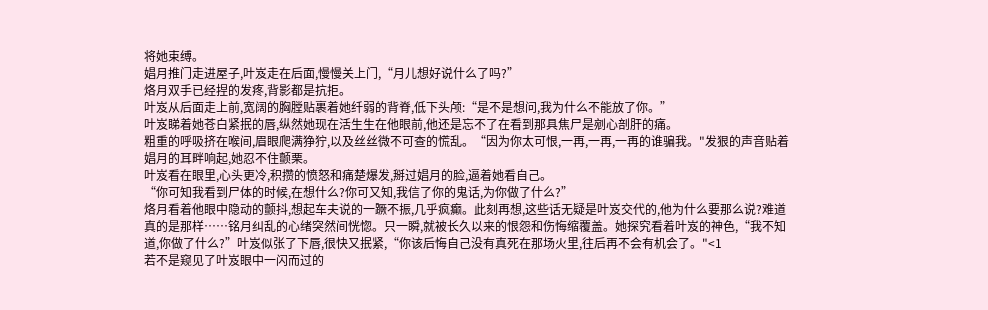将她束缚。
娼月推门走进屋子,叶岌走在后面,慢慢关上门,“月儿想好说什么了吗?”
烙月双手已经捏的发疼,背影都是抗拒。
叶岌从后面走上前,宽阔的胸膛贴裹着她纤弱的背脊,低下头颅:“是不是想问,我为什么不能放了你。”
叶岌睇着她苍白紧抿的唇,纵然她现在活生生在他眼前,他还是忘不了在看到那具焦尸是剜心剖肝的痛。
粗重的呼吸挤在喉间,眉眼爬满狰狞,以及丝丝微不可查的慌乱。“因为你太可恨,一再,一再,一再的谁骗我。"发狠的声音贴着娼月的耳畔响起,她忍不住颤栗。
叶岌看在眼里,心头更冷,积攒的愤怒和痛楚爆发,掰过娼月的脸,逼着她看自己。
“你可知我看到尸体的时候,在想什么?你可又知,我信了你的鬼话,为你做了什么?”
烙月看着他眼中隐动的颤抖,想起车夫说的一蹶不振,几乎疯癫。此刻再想,这些话无疑是叶岌交代的,他为什么要那么说?难道真的是那样……铭月纠乱的心绪突然间恍惚。只一瞬,就被长久以来的恨怨和伤悔缩覆盖。她探究看着叶岌的神色,“我不知道,你做了什么?”叶岌似张了下唇,很快又抿紧,“你该后悔自己没有真死在那场火里,往后再不会有机会了。"<1
若不是窥见了叶岌眼中一闪而过的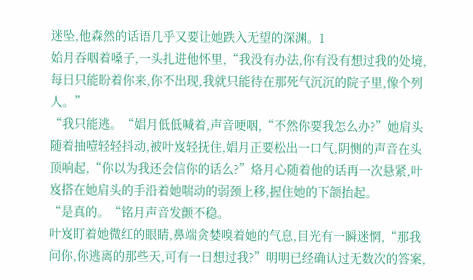迷坠,他森然的话语几乎又要让她跌入无望的深渊。1
始月吞咽着嗓子,一头扎进他怀里,“我没有办法,你有没有想过我的处境,每日只能盼着你来,你不出现,我就只能待在那死气沉沉的院子里,像个列人。”
“我只能逃。“娼月低低喊着,声音哽咽,“不然你要我怎么办?”她肩头随着抽噎轻轻抖动,被叶岌轻抚住,娼月正要松出一口气,阴恻的声音在头顶响起,“你以为我还会信你的话么?”烙月心随着他的话再一次悬紧,叶岌搭在她肩头的手沿着她喘动的弱颈上移,握住她的下颌抬起。
“是真的。“铭月声音发颤不稳。
叶岌盯着她微红的眼睛,鼻端贪婪嗅着她的气息,目光有一瞬迷惘,“那我问你,你逃离的那些天,可有一日想过我?”明明已经确认过无数次的答案,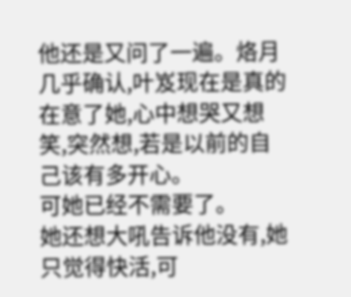他还是又问了一遍。烙月几乎确认,叶岌现在是真的在意了她,心中想哭又想笑,突然想,若是以前的自己该有多开心。
可她已经不需要了。
她还想大吼告诉他没有,她只觉得快活,可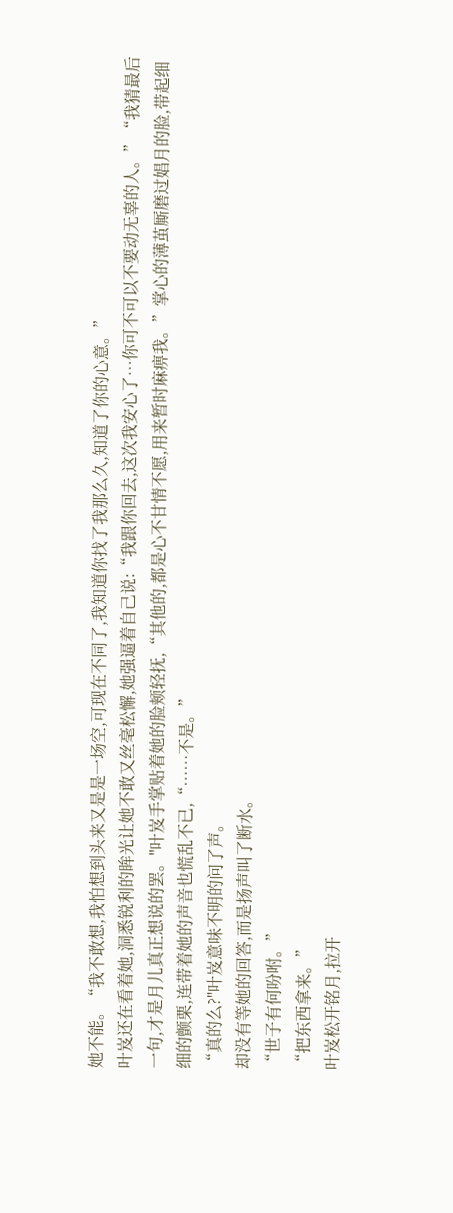她不能。“我不敢想,我怕想到头来又是是一场空,可现在不同了,我知道你找了我那么久,知道了你的心意。”
叶岌还在看着她,洞悉锐利的眸光让她不敢又丝毫松懈,她强逼着自己说:“我跟你回去,这次我安心了…你可不可以不要动无辜的人。”“我猜最后一句,才是月儿真正想说的罢。"叶岌手掌贴着她的脸颊轻抚,“其他的,都是心不甘情不愿,用来暂时麻痹我。”掌心的薄茧厮磨过娼月的脸,带起细细的颤栗,连带着她的声音也慌乱不已,“……不是。”
“真的么?"叶岌意味不明的问了声。
却没有等她的回答,而是扬声叫了断水。
“世子有何吩咐。”
“把东西拿来。”
叶岌松开铭月,拉开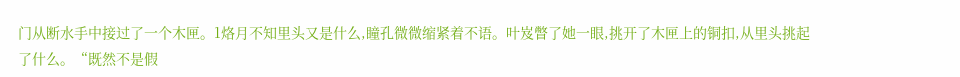门从断水手中接过了一个木匣。1烙月不知里头又是什么,瞳孔微微缩紧着不语。叶岌瞥了她一眼,挑开了木匣上的铜扣,从里头挑起了什么。“既然不是假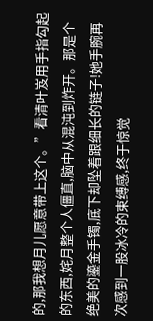的,那我想月儿愿意带上这个。”看清叶岌用手指勾起的东西,姹月整个人僵直,脑中从混沌到炸开。那是个绝美的鎏金手镯,底下却坠着跟细长的链子!她手腕再次感到一股冰冷的束缚感,终于惊觉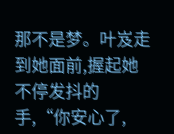那不是梦。叶岌走到她面前,握起她不停发抖的手,“你安心了,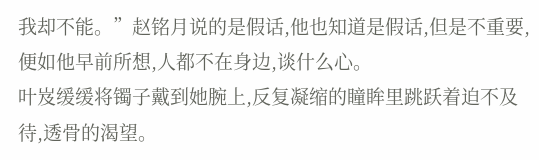我却不能。”赵铭月说的是假话,他也知道是假话,但是不重要,便如他早前所想,人都不在身边,谈什么心。
叶岌缓缓将镯子戴到她腕上,反复凝缩的瞳眸里跳跃着迫不及待,透骨的渴望。